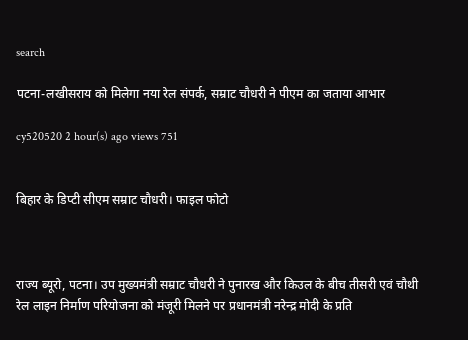search

पटना-लखीसराय को मिलेगा नया रेल संपर्क, सम्राट चौधरी ने पीएम का जताया आभार

cy520520 2 hour(s) ago views 751


बिहार के डिप्टी सीएम सम्राट चौधरी। फाइल फोटो



राज्य ब्यूरो, पटना। उप मुख्यमंत्री सम्राट चौधरी ने पुनारख और किउल के बीच तीसरी एवं चौथी रेल लाइन निर्माण परियोजना को मंजूरी मिलने पर प्रधानमंत्री नरेन्द्र मोदी के प्रति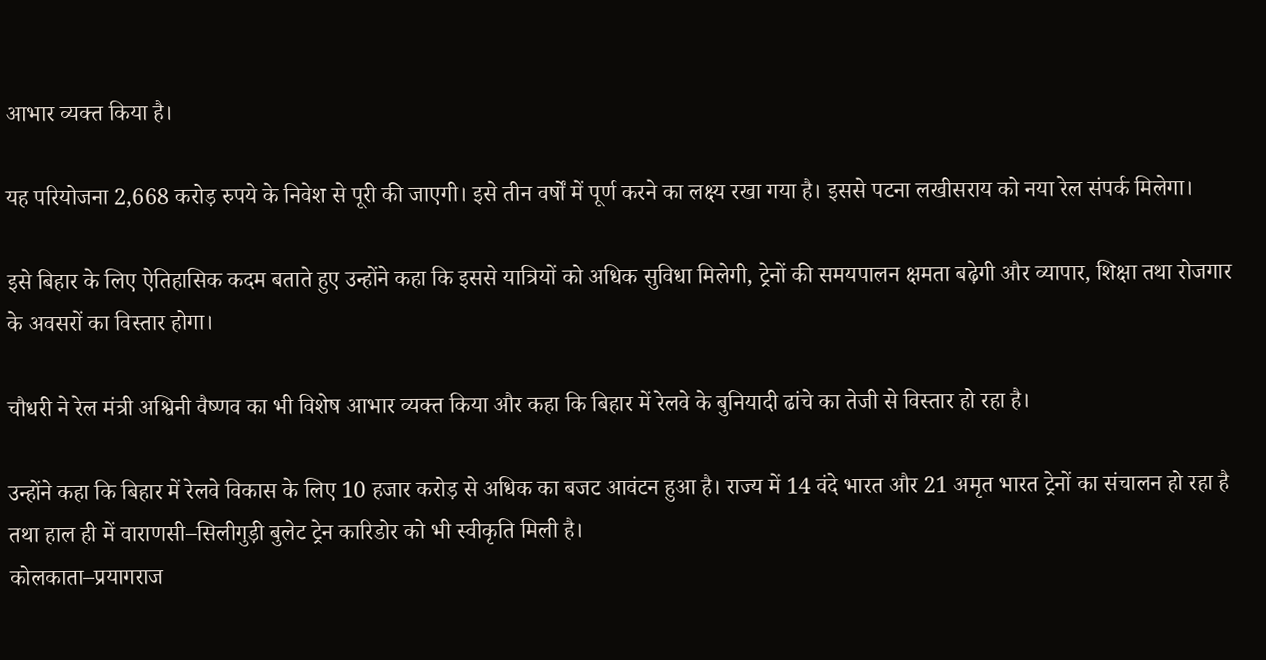आभार व्यक्त किया है।

यह परियोजना 2,668 करोड़ रुपये के निवेश से पूरी की जाएगी। इसे तीन वर्षों में पूर्ण करने का लक्ष्य रखा गया है। इससे पटना लखीसराय को नया रेल संपर्क मिलेगा।

इसे बिहार के लिए ऐतिहासिक कदम बताते हुए उन्होंने कहा कि इससे यात्रियों को अधिक सुविधा मिलेगी, ट्रेनों की समयपालन क्षमता बढ़ेगी और व्यापार, शिक्षा तथा रोजगार के अवसरों का विस्तार होगा।

चौधरी ने रेल मंत्री अश्विनी वैष्णव का भी विशेष आभार व्यक्त किया और कहा कि बिहार में रेलवे के बुनियादी ढांचे का तेजी से विस्तार हो रहा है।

उन्होंने कहा कि बिहार में रेलवे विकास के लिए 10 हजार करोड़ से अधिक का बजट आवंटन हुआ है। राज्य में 14 वंदे भारत और 21 अमृत भारत ट्रेनों का संचालन हो रहा है तथा हाल ही में वाराणसी–सिलीगुड़ी बुलेट ट्रेन कारिडोर को भी स्वीकृति मिली है।
कोलकाता–प्रयागराज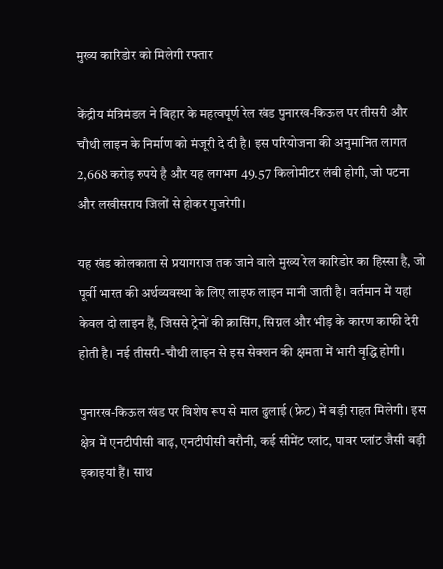मुख्य कारिडोर को मिलेगी रफ्तार

केंद्रीय मंत्रिमंडल ने बिहार के महत्वपूर्ण रेल खंड पुनारख-किऊल पर तीसरी और चौथी लाइन के निर्माण को मंजूरी दे दी है। इस परियोजना की अनुमानित लागत 2,668 करोड़ रुपये है और यह लगभग 49.57 किलोमीटर लंबी होगी, जो पटना और लखीसराय जिलों से होकर गुजरेगी।

यह खंड कोलकाता से प्रयागराज तक जाने वाले मुख्य रेल कारिडोर का हिस्सा है, जो पूर्वी भारत की अर्थव्यवस्था के लिए लाइफ लाइन मानी जाती है। वर्तमान में यहां केवल दो लाइन हैं, जिससे ट्रेनों की क्रासिंग, सिग्नल और भीड़ के कारण काफी देरी होती है। नई तीसरी-चौथी लाइन से इस सेक्शन की क्षमता में भारी वृद्धि होगी।

पुनारख-किऊल खंड पर विशेष रूप से माल ढुलाई (फ्रेट) में बड़ी राहत मिलेगी। इस क्षेत्र में एनटीपीसी बाढ़, एनटीपीसी बरौनी, कई सीमेंट प्लांट, पावर प्लांट जैसी बड़ी इकाइयां हैं। साथ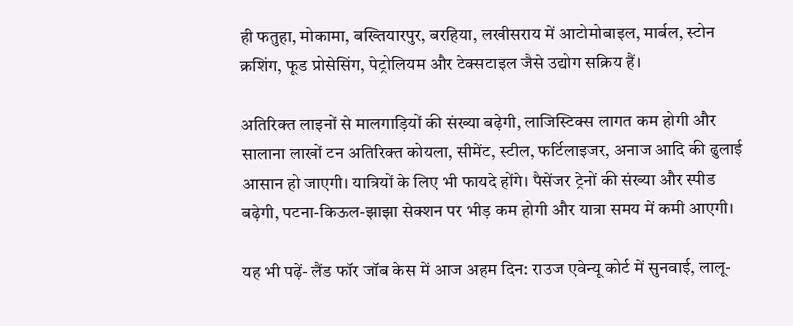ही फतुहा, मोकामा, बख्तियारपुर, बरहिया, लखीसराय में आटोमोबाइल, मार्बल, स्टोन क्रशिंग, फूड प्रोसेसिंग, पेट्रोलियम और टेक्सटाइल जैसे उद्योग सक्रिय हैं।

अतिरिक्त लाइनों से मालगाड़ियों की संख्या बढ़ेगी, लाजिस्टिक्स लागत कम होगी और सालाना लाखों टन अतिरिक्त कोयला, सीमेंट, स्टील, फर्टिलाइजर, अनाज आदि की ढुलाई आसान हो जाएगी। यात्रियों के लिए भी फायदे होंगे। पैसेंजर ट्रेनों की संख्या और स्पीड बढ़ेगी, पटना-किऊल-झाझा सेक्शन पर भीड़ कम होगी और यात्रा समय में कमी आएगी।

यह भी पढ़ें- लैंड फॉर जॉब केस में आज अहम दिन: राउज एवेन्यू कोर्ट में सुनवाई, लालू-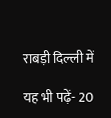राबड़ी दिल्ली में

यह भी पढ़ें- 20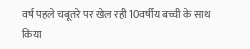वर्ष पहले चबूतरे पर खेल रही 10वर्षीय बच्ची के साथ क‍िया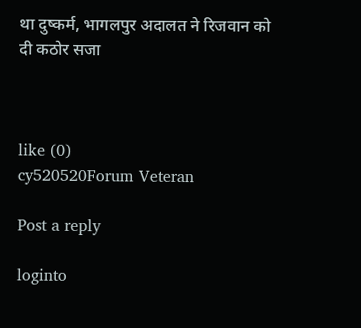था दुष्‍कर्म, भागलपुर अदालत ने र‍िजवान को दी कठोर सजा



like (0)
cy520520Forum Veteran

Post a reply

loginto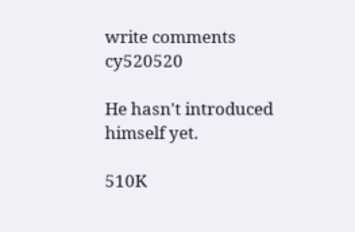write comments
cy520520

He hasn't introduced himself yet.

510K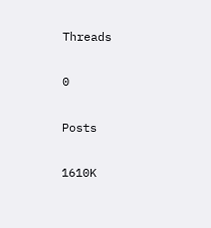Threads

0

Posts

1610K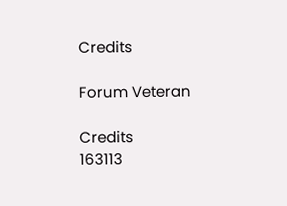Credits

Forum Veteran

Credits
163113